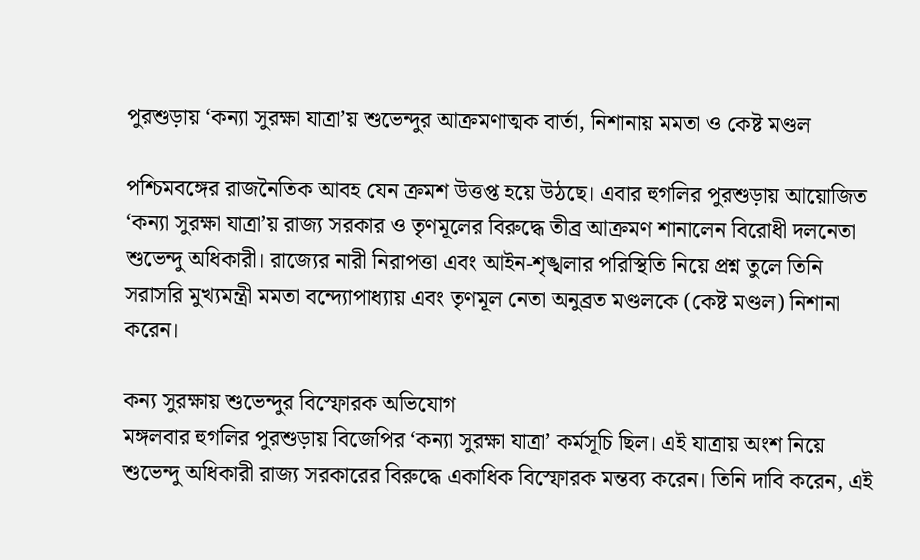পুরশুড়ায় ‘কন্যা সুরক্ষা যাত্রা’য় শুভেন্দুর আক্রমণাত্মক বার্তা, নিশানায় মমতা ও কেষ্ট মণ্ডল

পশ্চিমবঙ্গের রাজনৈতিক আবহ যেন ক্রমশ উত্তপ্ত হয়ে উঠছে। এবার হুগলির পুরশুড়ায় আয়োজিত ‘কন্যা সুরক্ষা যাত্রা’য় রাজ্য সরকার ও তৃণমূলের বিরুদ্ধে তীব্র আক্রমণ শানালেন বিরোধী দলনেতা শুভেন্দু অধিকারী। রাজ্যের নারী নিরাপত্তা এবং আইন-শৃঙ্খলার পরিস্থিতি নিয়ে প্রশ্ন তুলে তিনি সরাসরি মুখ্যমন্ত্রী মমতা বন্দ্যোপাধ্যায় এবং তৃণমূল নেতা অনুব্রত মণ্ডলকে (কেষ্ট মণ্ডল) নিশানা করেন।

কন্য সুরক্ষায় শুভেন্দুর বিস্ফোরক অভিযোগ
মঙ্গলবার হুগলির পুরশুড়ায় বিজেপির ‘কন্যা সুরক্ষা যাত্রা’ কর্মসূচি ছিল। এই যাত্রায় অংশ নিয়ে শুভেন্দু অধিকারী রাজ্য সরকারের বিরুদ্ধে একাধিক বিস্ফোরক মন্তব্য করেন। তিনি দাবি করেন, এই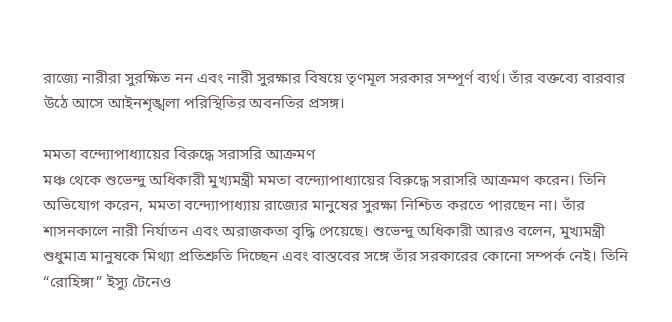রাজ্যে নারীরা সুরক্ষিত নন এবং নারী সুরক্ষার বিষয়ে তৃণমূল সরকার সম্পূর্ণ ব্যর্থ। তাঁর বক্তব্যে বারবার উঠে আসে আইনশৃঙ্খলা পরিস্থিতির অবনতির প্রসঙ্গ।

মমতা বন্দ্যোপাধ্যায়ের বিরুদ্ধে সরাসরি আক্রমণ
মঞ্চ থেকে শুভেন্দু অধিকারী মুখ্যমন্ত্রী মমতা বন্দ্যোপাধ্যায়ের বিরুদ্ধে সরাসরি আক্রমণ করেন। তিনি অভিযোগ করেন, মমতা বন্দ্যোপাধ্যায় রাজ্যের মানুষের সুরক্ষা নিশ্চিত করতে পারছেন না। তাঁর শাসনকালে নারী নির্যাতন এবং অরাজকতা বৃদ্ধি পেয়েছে। শুভেন্দু অধিকারী আরও বলেন, মুখ্যমন্ত্রী শুধুমাত্র মানুষকে মিথ্যা প্রতিশ্রুতি দিচ্ছেন এবং বাস্তবের সঙ্গে তাঁর সরকারের কোনো সম্পর্ক নেই। তিনি “রোহিঙ্গা” ইস্যু টেনেও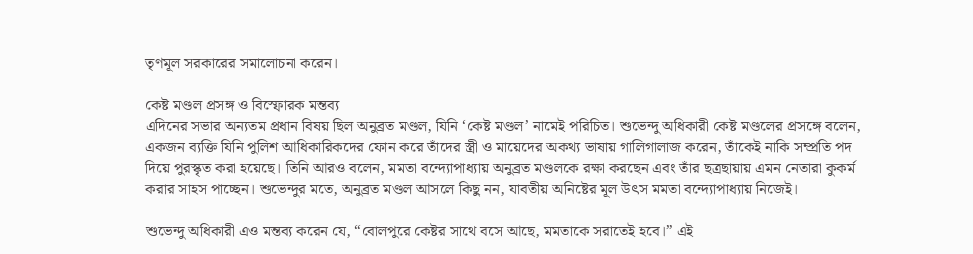তৃণমূল সরকারের সমালোচনা করেন।

কেষ্ট মণ্ডল প্রসঙ্গ ও বিস্ফোরক মন্তব্য
এদিনের সভার অন্যতম প্রধান বিষয় ছিল অনুব্রত মণ্ডল, যিনি ‘কেষ্ট মণ্ডল’ নামেই পরিচিত। শুভেন্দু অধিকারী কেষ্ট মণ্ডলের প্রসঙ্গে বলেন, একজন ব্যক্তি যিনি পুলিশ আধিকারিকদের ফোন করে তাঁদের স্ত্রী ও মায়েদের অকথ্য ভাষায় গালিগালাজ করেন, তাঁকেই নাকি সম্প্রতি পদ দিয়ে পুরস্কৃত করা হয়েছে। তিনি আরও বলেন, মমতা বন্দ্যোপাধ্যায় অনুব্রত মণ্ডলকে রক্ষা করছেন এবং তাঁর ছত্রছায়ায় এমন নেতারা কুকর্ম করার সাহস পাচ্ছেন। শুভেন্দুর মতে, অনুব্রত মণ্ডল আসলে কিছু নন, যাবতীয় অনিষ্টের মূল উৎস মমতা বন্দ্যোপাধ্যায় নিজেই।

শুভেন্দু অধিকারী এও মন্তব্য করেন যে, “বোলপুরে কেষ্টর সাথে বসে আছে, মমতাকে সরাতেই হবে।” এই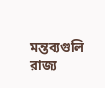মন্তব্যগুলি রাজ্য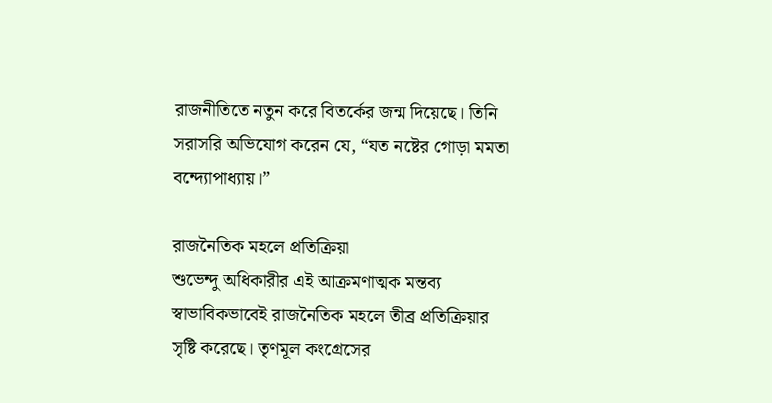রাজনীতিতে নতুন করে বিতর্কের জন্ম দিয়েছে। তিনি সরাসরি অভিযোগ করেন যে, “যত নষ্টের গোড়া মমতা বন্দ্যোপাধ্যায়।”

রাজনৈতিক মহলে প্রতিক্রিয়া
শুভেন্দু অধিকারীর এই আক্রমণাত্মক মন্তব্য স্বাভাবিকভাবেই রাজনৈতিক মহলে তীব্র প্রতিক্রিয়ার সৃষ্টি করেছে। তৃণমূল কংগ্রেসের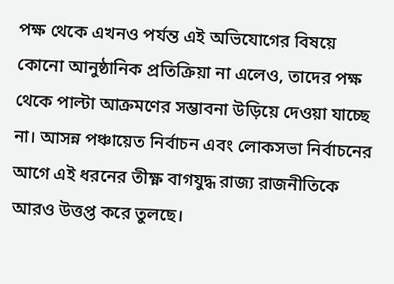পক্ষ থেকে এখনও পর্যন্ত এই অভিযোগের বিষয়ে কোনো আনুষ্ঠানিক প্রতিক্রিয়া না এলেও, তাদের পক্ষ থেকে পাল্টা আক্রমণের সম্ভাবনা উড়িয়ে দেওয়া যাচ্ছে না। আসন্ন পঞ্চায়েত নির্বাচন এবং লোকসভা নির্বাচনের আগে এই ধরনের তীক্ষ্ণ বাগযুদ্ধ রাজ্য রাজনীতিকে আরও উত্তপ্ত করে তুলছে।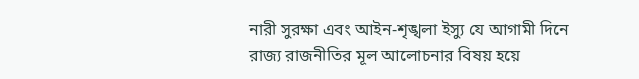নারী সুরক্ষা এবং আইন-শৃঙ্খলা ইস্যু যে আগামী দিনে রাজ্য রাজনীতির মূল আলোচনার বিষয় হয়ে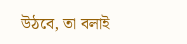উঠবে, তা বলাই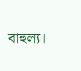বাহুল্য।